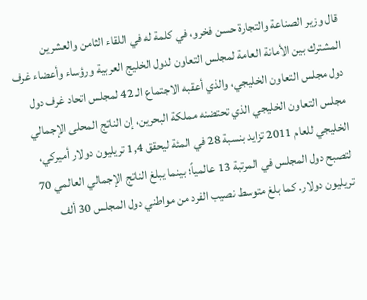قال وزير الصناعة والتجارة حسن فخرو، في كلمة له في اللقاء الثامن والعشرين المشترك بين الأمانة العامة لمجلس التعاون لدول الخليج العربية ورؤساء وأعضاء غرف دول مجلس التعاون الخليجي، والذي أعقبه الاجتماع الـ 42 لمجلس اتحاد غرف دول مجلس التعاون الخليجي الذي تحتضنه مملكة البحرين، إن الناتج المحلى الإجمالي الخليجي للعام 2011 تزايد بنسبة 28 في المئة ليحقق 1,4 تريليون دولار أميركي، لتصبح دول المجلس في المرتبة 13 عالمياً؛ بينما يبلغ الناتج الإجمالي العالمي 70 تريليون دولار. كما بلغ متوسط نصيب الفرد من مواطني دول المجلس 30 ألف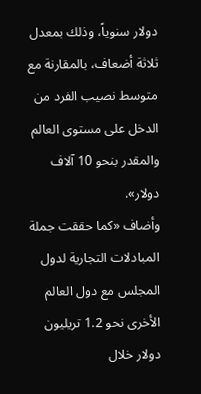دولار سنوياً، وذلك بمعدل ثلاثة أضعاف، بالمقارنة مع متوسط نصيب الفرد من الدخل على مستوى العالم والمقدر بنحو 10 آلاف دولار».
وأضاف «كما حققت جملة المبادلات التجارية لدول المجلس مع دول العالم الأخرى نحو 1.2 تريليون دولار خلال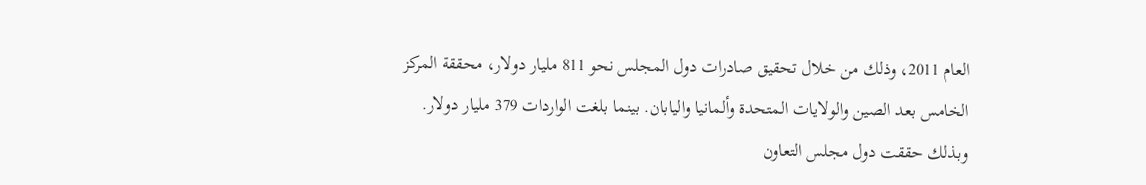العام 2011، وذلك من خلال تحقيق صادرات دول المجلس نحو 811 مليار دولار، محققة المركز الخامس بعد الصين والولايات المتحدة وألمانيا واليابان. بينما بلغت الواردات 379 مليار دولار. وبذلك حققت دول مجلس التعاون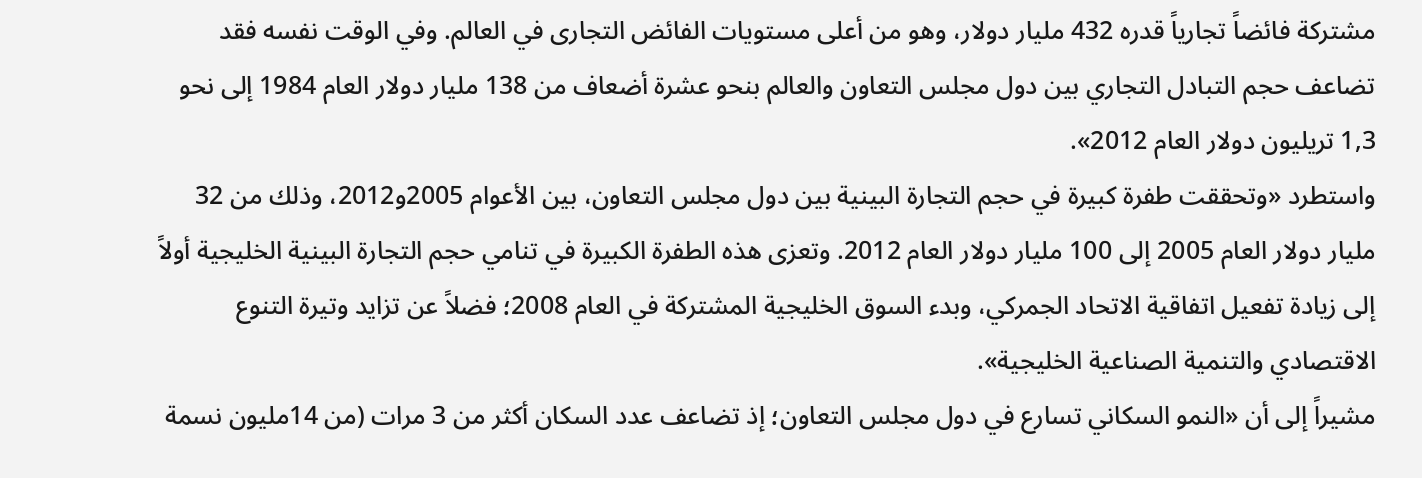مشتركة فائضاً تجارياً قدره 432 مليار دولار، وهو من أعلى مستويات الفائض التجارى في العالم. وفي الوقت نفسه فقد تضاعف حجم التبادل التجاري بين دول مجلس التعاون والعالم بنحو عشرة أضعاف من 138 مليار دولار العام 1984 إلى نحو 1,3 تريليون دولار العام 2012».
واستطرد «وتحققت طفرة كبيرة في حجم التجارة البينية بين دول مجلس التعاون، بين الأعوام 2005و2012، وذلك من 32 مليار دولار العام 2005 إلى 100 مليار دولار العام 2012. وتعزى هذه الطفرة الكبيرة في تنامي حجم التجارة البينية الخليجية أولاً إلى زيادة تفعيل اتفاقية الاتحاد الجمركي، وبدء السوق الخليجية المشتركة في العام 2008؛ فضلاً عن تزايد وتيرة التنوع الاقتصادي والتنمية الصناعية الخليجية».
مشيراً إلى أن «النمو السكاني تسارع في دول مجلس التعاون؛ إذ تضاعف عدد السكان أكثر من 3 مرات (من 14مليون نسمة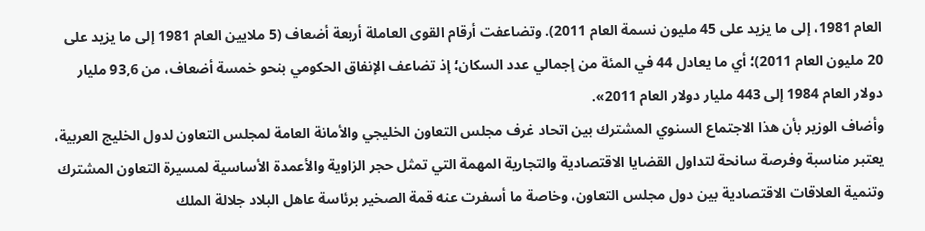العام 1981، إلى ما يزيد على 45 مليون نسمة العام 2011). وتضاعفت أرقام القوى العاملة أربعة أضعاف (5 ملايين العام 1981 إلى ما يزيد على 20 مليون العام 2011)؛ أي ما يعادل 44 في المئة من إجمالي عدد السكان؛ إذ تضاعف الإنفاق الحكومي بنحو خمسة أضعاف، من 93,6 مليار دولار العام 1984 إلى 443 مليار دولار العام 2011».
وأضاف الوزير بأن هذا الاجتماع السنوي المشترك بين اتحاد غرف مجلس التعاون الخليجي والأمانة العامة لمجلس التعاون لدول الخليج العربية، يعتبر مناسبة وفرصة سانحة لتداول القضايا الاقتصادية والتجارية المهمة التي تمثل حجر الزاوية والأعمدة الأساسية لمسيرة التعاون المشترك وتنمية العلاقات الاقتصادية بين دول مجلس التعاون، وخاصة ما أسفرت عنه قمة الصخير برئاسة عاهل البلاد جلالة الملك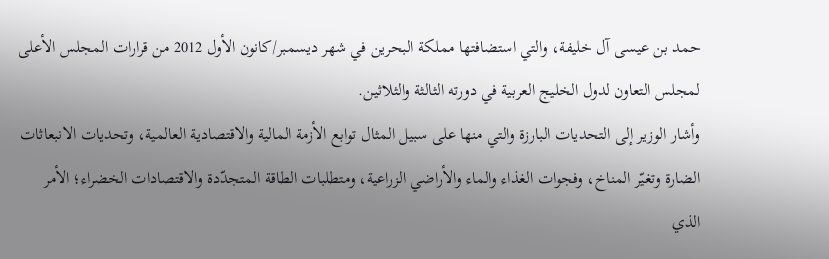حمد بن عيسى آل خليفة، والتي استضافتها مملكة البحرين في شهر ديسمبر/كانون الأول 2012 من قرارات المجلس الأعلى لمجلس التعاون لدول الخليج العربية في دورته الثالثة والثلاثين.
وأشار الوزير إلى التحديات البارزة والتي منها على سبيل المثال توابع الأزمة المالية والاقتصادية العالمية، وتحديات الانبعاثات الضارة وتغيّر المناخ، وفجوات الغذاء والماء والأراضي الزراعية، ومتطلبات الطاقة المتجدّدة والاقتصادات الخضراء؛ الأمر الذي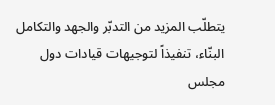يتطلّب المزيد من التدبّر والجهد والتكامل البنّاء، تنفيذاً لتوجيهات قيادات دول مجلس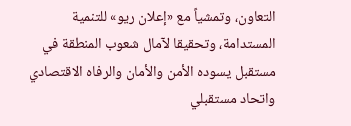التعاون، وتمشياً مع «إعلان ريو» للتنمية المستدامة، وتحقيقا لآمال شعوب المنطقة في مستقبل يسوده الأمن والأمان والرفاه الاقتصادي واتحاد مستقبلي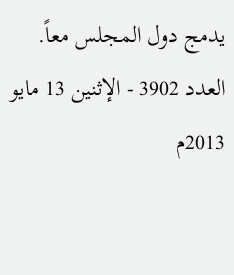يدمج دول المجلس معاً.
العدد 3902 - الإثنين 13 مايو 2013م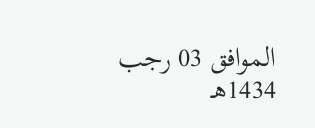الموافق 03 رجب 1434هـ